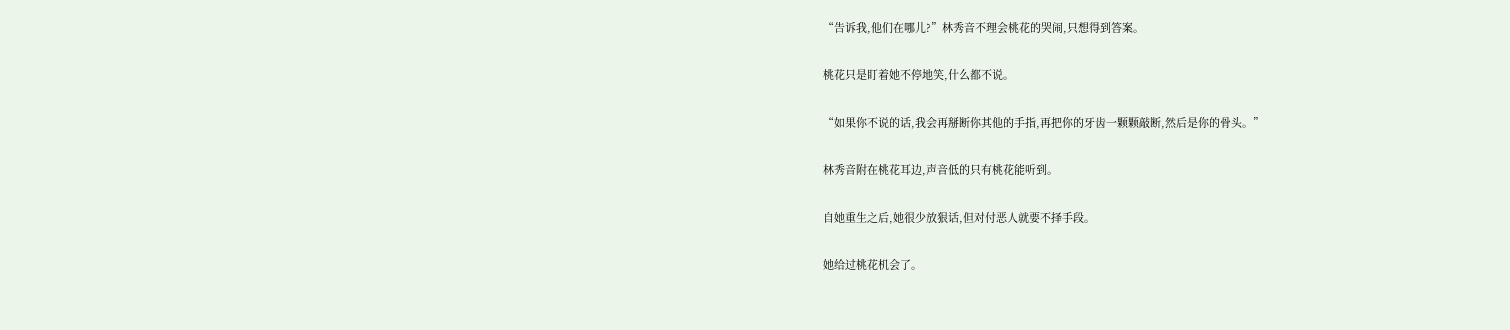“告诉我,他们在哪儿?”林秀音不理会桃花的哭闹,只想得到答案。

桃花只是盯着她不停地笑,什么都不说。

“如果你不说的话,我会再掰断你其他的手指,再把你的牙齿一颗颗敲断,然后是你的骨头。”

林秀音附在桃花耳边,声音低的只有桃花能听到。

自她重生之后,她很少放狠话,但对付恶人就要不择手段。

她给过桃花机会了。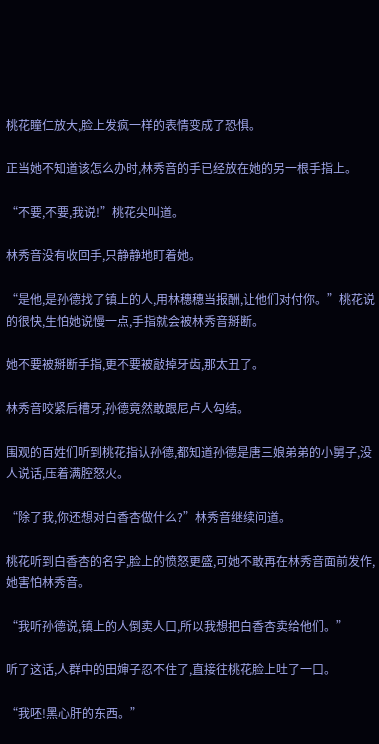桃花瞳仁放大,脸上发疯一样的表情变成了恐惧。

正当她不知道该怎么办时,林秀音的手已经放在她的另一根手指上。

“不要,不要,我说!”桃花尖叫道。

林秀音没有收回手,只静静地盯着她。

“是他,是孙德找了镇上的人,用林穗穗当报酬,让他们对付你。”桃花说的很快,生怕她说慢一点,手指就会被林秀音掰断。

她不要被掰断手指,更不要被敲掉牙齿,那太丑了。

林秀音咬紧后槽牙,孙德竟然敢跟尼卢人勾结。

围观的百姓们听到桃花指认孙德,都知道孙德是唐三娘弟弟的小舅子,没人说话,压着满腔怒火。

“除了我,你还想对白香杏做什么?”林秀音继续问道。

桃花听到白香杏的名字,脸上的愤怒更盛,可她不敢再在林秀音面前发作,她害怕林秀音。

“我听孙德说,镇上的人倒卖人口,所以我想把白香杏卖给他们。”

听了这话,人群中的田婶子忍不住了,直接往桃花脸上吐了一口。

“我呸!黑心肝的东西。”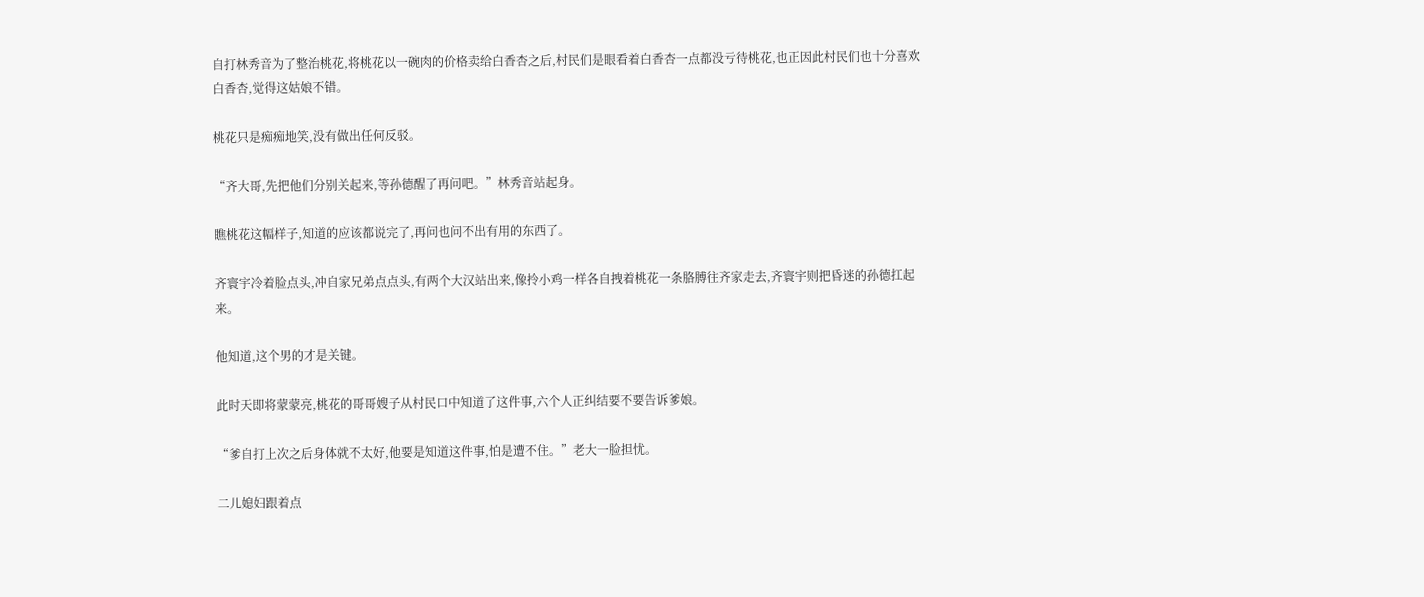自打林秀音为了整治桃花,将桃花以一碗肉的价格卖给白香杏之后,村民们是眼看着白香杏一点都没亏待桃花,也正因此村民们也十分喜欢白香杏,觉得这姑娘不错。

桃花只是痴痴地笑,没有做出任何反驳。

“齐大哥,先把他们分别关起来,等孙德醒了再问吧。”林秀音站起身。

瞧桃花这幅样子,知道的应该都说完了,再问也问不出有用的东西了。

齐寰宇冷着脸点头,冲自家兄弟点点头,有两个大汉站出来,像拎小鸡一样各自拽着桃花一条胳膊往齐家走去,齐寰宇则把昏迷的孙德扛起来。

他知道,这个男的才是关键。

此时天即将蒙蒙亮,桃花的哥哥嫂子从村民口中知道了这件事,六个人正纠结要不要告诉爹娘。

“爹自打上次之后身体就不太好,他要是知道这件事,怕是遭不住。”老大一脸担忧。

二儿媳妇跟着点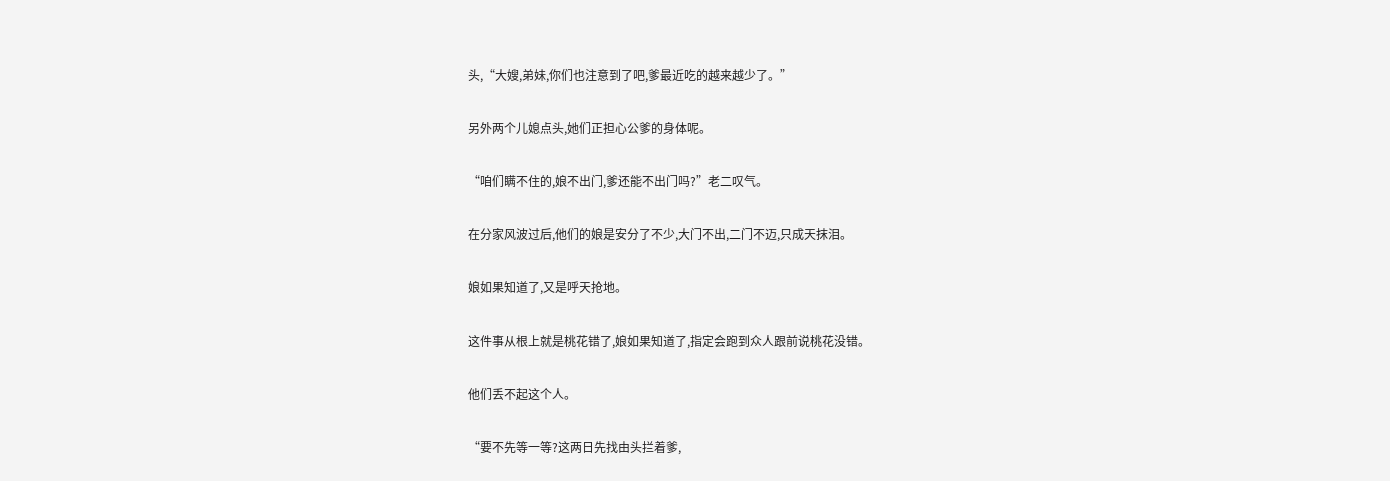头,“大嫂,弟妹,你们也注意到了吧,爹最近吃的越来越少了。”

另外两个儿媳点头,她们正担心公爹的身体呢。

“咱们瞒不住的,娘不出门,爹还能不出门吗?”老二叹气。

在分家风波过后,他们的娘是安分了不少,大门不出,二门不迈,只成天抹泪。

娘如果知道了,又是呼天抢地。

这件事从根上就是桃花错了,娘如果知道了,指定会跑到众人跟前说桃花没错。

他们丢不起这个人。

“要不先等一等?这两日先找由头拦着爹,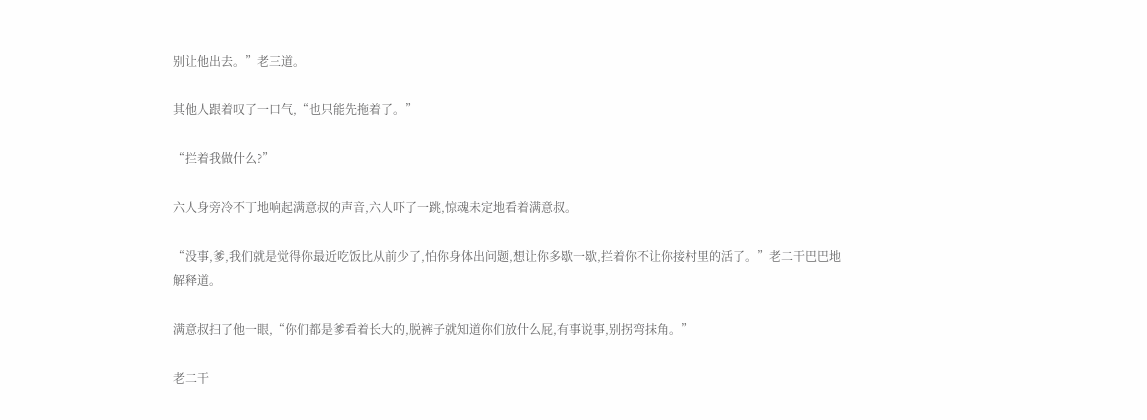别让他出去。”老三道。

其他人跟着叹了一口气,“也只能先拖着了。”

“拦着我做什么?”

六人身旁冷不丁地响起满意叔的声音,六人吓了一跳,惊魂未定地看着满意叔。

“没事,爹,我们就是觉得你最近吃饭比从前少了,怕你身体出问题,想让你多歇一歇,拦着你不让你接村里的活了。”老二干巴巴地解释道。

满意叔扫了他一眼,“你们都是爹看着长大的,脱裤子就知道你们放什么屁,有事说事,别拐弯抹角。”

老二干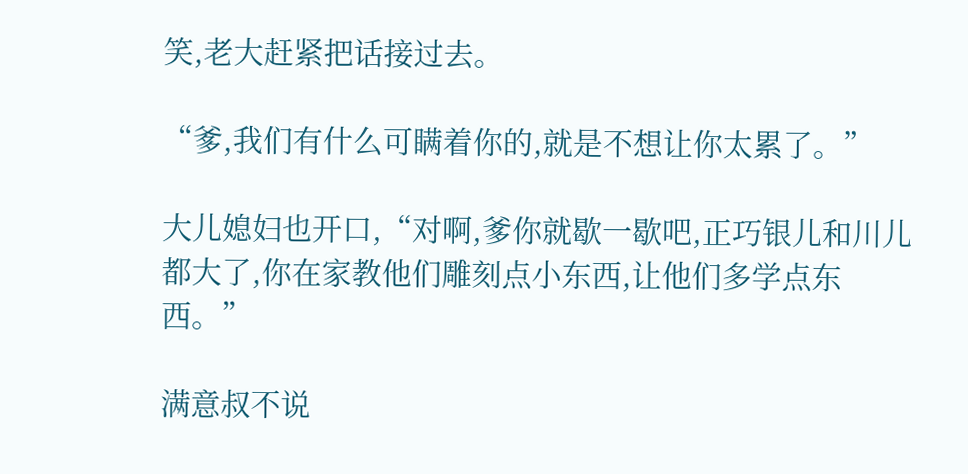笑,老大赶紧把话接过去。

“爹,我们有什么可瞒着你的,就是不想让你太累了。”

大儿媳妇也开口,“对啊,爹你就歇一歇吧,正巧银儿和川儿都大了,你在家教他们雕刻点小东西,让他们多学点东西。”

满意叔不说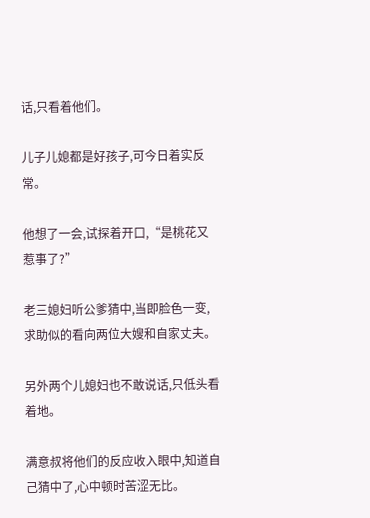话,只看着他们。

儿子儿媳都是好孩子,可今日着实反常。

他想了一会,试探着开口,“是桃花又惹事了?”

老三媳妇听公爹猜中,当即脸色一变,求助似的看向两位大嫂和自家丈夫。

另外两个儿媳妇也不敢说话,只低头看着地。

满意叔将他们的反应收入眼中,知道自己猜中了,心中顿时苦涩无比。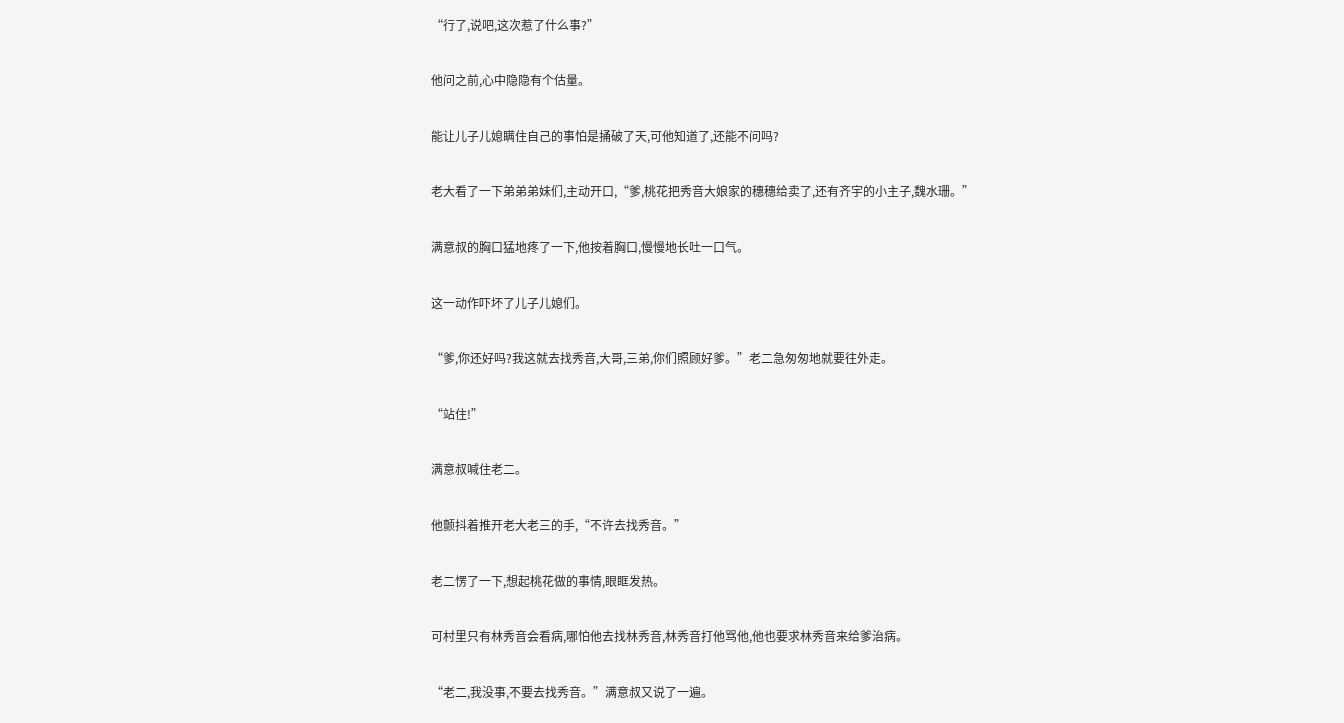“行了,说吧,这次惹了什么事?”

他问之前,心中隐隐有个估量。

能让儿子儿媳瞒住自己的事怕是捅破了天,可他知道了,还能不问吗?

老大看了一下弟弟弟妹们,主动开口,“爹,桃花把秀音大娘家的穗穗给卖了,还有齐宇的小主子,魏水珊。”

满意叔的胸口猛地疼了一下,他按着胸口,慢慢地长吐一口气。

这一动作吓坏了儿子儿媳们。

“爹,你还好吗?我这就去找秀音,大哥,三弟,你们照顾好爹。”老二急匆匆地就要往外走。

“站住!”

满意叔喊住老二。

他颤抖着推开老大老三的手,“不许去找秀音。”

老二愣了一下,想起桃花做的事情,眼眶发热。

可村里只有林秀音会看病,哪怕他去找林秀音,林秀音打他骂他,他也要求林秀音来给爹治病。

“老二,我没事,不要去找秀音。”满意叔又说了一遍。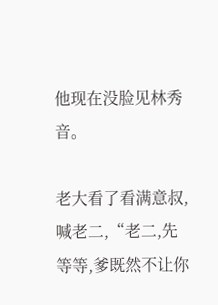他现在没脸见林秀音。

老大看了看满意叔,喊老二,“老二,先等等,爹既然不让你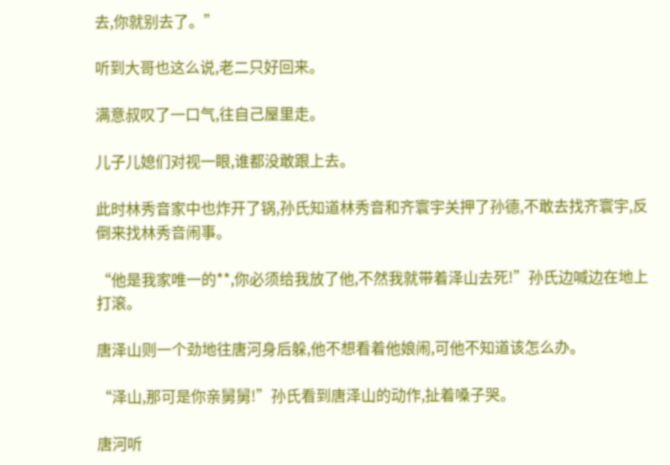去,你就别去了。”

听到大哥也这么说,老二只好回来。

满意叔叹了一口气,往自己屋里走。

儿子儿媳们对视一眼,谁都没敢跟上去。

此时林秀音家中也炸开了锅,孙氏知道林秀音和齐寰宇关押了孙德,不敢去找齐寰宇,反倒来找林秀音闹事。

“他是我家唯一的**,你必须给我放了他,不然我就带着泽山去死!”孙氏边喊边在地上打滚。

唐泽山则一个劲地往唐河身后躲,他不想看着他娘闹,可他不知道该怎么办。

“泽山,那可是你亲舅舅!”孙氏看到唐泽山的动作,扯着嗓子哭。

唐河听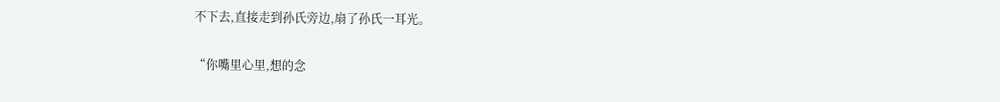不下去,直接走到孙氏旁边,扇了孙氏一耳光。

“你嘴里心里,想的念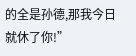的全是孙德,那我今日就休了你!”